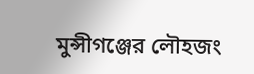মুন্সীগঞ্জের লৌহজং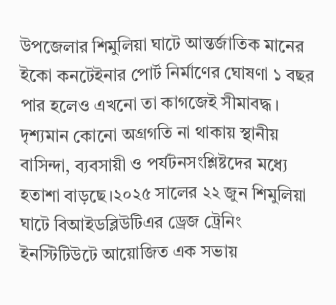উপজেলার শিমুলিয়া ঘাটে আন্তর্জাতিক মানের ইকো কনটেইনার পোর্ট নির্মাণের ঘোষণা ১ বছর পার হলেও এখনো তা কাগজেই সীমাবদ্ধ। দৃশ্যমান কোনো অগ্রগতি না থাকায় স্থানীয় বাসিন্দা, ব্যবসায়ী ও পর্যটনসংশ্লিষ্টদের মধ্যে হতাশা বাড়ছে।২০২৫ সালের ২২ জুন শিমুলিয়া ঘাটে বিআইডব্লিউটিএর ড্রেজ ট্রেনিং ইনস্টিটিউটে আয়োজিত এক সভায়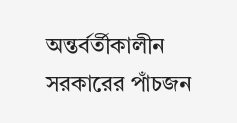অন্তর্বর্তীকালীন সরকারের পাঁচজন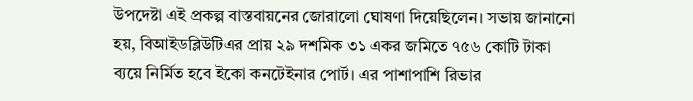উপদেষ্টা এই প্রকল্প বাস্তবায়নের জোরালো ঘোষণা দিয়েছিলেন। সভায় জানানো হয়, বিআইডব্লিউটিএর প্রায় ২৯ দশমিক ৩১ একর জমিতে ৭৫৬ কোটি টাকা ব্যয়ে নির্মিত হবে ইকো কনটেইনার পোর্ট। এর পাশাপাশি রিভার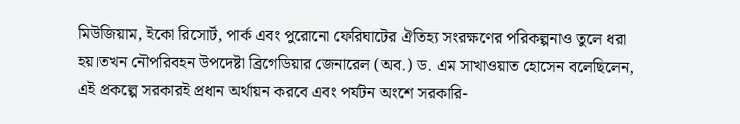মিউজিয়াম, ইকো রিসোর্ট, পার্ক এবং পুরোনো ফেরিঘাটের ঐতিহ্য সংরক্ষণের পরিকল্পনাও তুলে ধরা হয়।তখন নৌপরিবহন উপদেষ্টা ব্রিগেডিয়ার জেনারেল (অব.) ড. এম সাখাওয়াত হোসেন বলেছিলেন, এই প্রকল্পে সরকারই প্রধান অর্থায়ন করবে এবং পর্যটন অংশে সরকারি-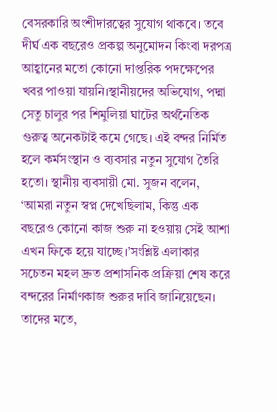বেসরকারি অংশীদারত্বের সুযোগ থাকবে। তবে দীর্ঘ এক বছরেও প্রকল্প অনুমোদন কিংবা দরপত্র আহ্বানের মতো কোনো দাপ্তরিক পদক্ষেপের খবর পাওয়া যায়নি।স্থানীয়দের অভিযোগ, পদ্মা সেতু চালুর পর শিমুলিয়া ঘাটের অর্থনৈতিক গুরুত্ব অনেকটাই কমে গেছে। এই বন্দর নির্মিত হলে কর্মসংস্থান ও ব্যবসার নতুন সুযোগ তৈরি হতো। স্থানীয় ব্যবসায়ী মো. সুজন বলেন, ‘আমরা নতুন স্বপ্ন দেখেছিলাম, কিন্তু এক বছরেও কোনো কাজ শুরু না হওয়ায় সেই আশা এখন ফিকে হয়ে যাচ্ছে।’সংশ্লিষ্ট এলাকার সচেতন মহল দ্রুত প্রশাসনিক প্রক্রিয়া শেষ করে বন্দরের নির্মাণকাজ শুরুর দাবি জানিয়েছেন। তাদের মতে,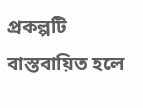প্রকল্পটি বাস্তবায়িত হলে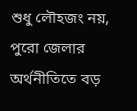শুধু লৌহজং নয়, পুরো জেলার অর্থনীতিতে বড়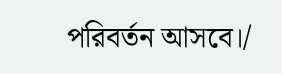পরিবর্তন আসবে।/